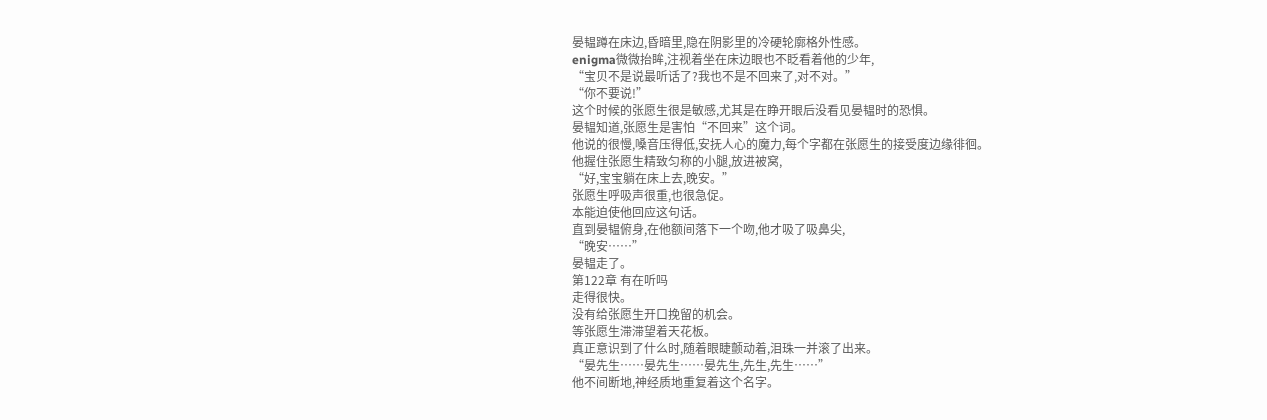晏韫蹲在床边,昏暗里,隐在阴影里的冷硬轮廓格外性感。
enigma微微抬眸,注视着坐在床边眼也不眨看着他的少年,
“宝贝不是说最听话了?我也不是不回来了,对不对。”
“你不要说!”
这个时候的张愿生很是敏感,尤其是在睁开眼后没看见晏韫时的恐惧。
晏韫知道,张愿生是害怕“不回来”这个词。
他说的很慢,嗓音压得低,安抚人心的魔力,每个字都在张愿生的接受度边缘徘徊。
他握住张愿生精致匀称的小腿,放进被窝,
“好,宝宝躺在床上去,晚安。”
张愿生呼吸声很重,也很急促。
本能迫使他回应这句话。
直到晏韫俯身,在他额间落下一个吻,他才吸了吸鼻尖,
“晚安……”
晏韫走了。
第122章 有在听吗
走得很快。
没有给张愿生开口挽留的机会。
等张愿生滞滞望着天花板。
真正意识到了什么时,随着眼睫颤动着,泪珠一并滚了出来。
“晏先生……晏先生……晏先生,先生,先生……”
他不间断地,神经质地重复着这个名字。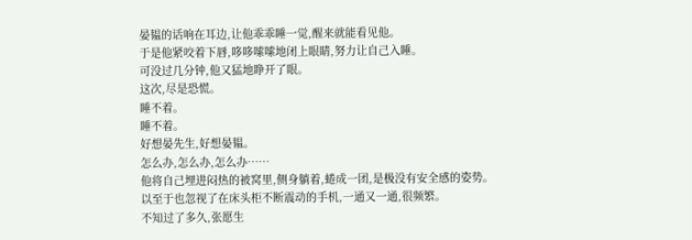晏韫的话响在耳边,让他乖乖睡一觉,醒来就能看见他。
于是他紧咬着下唇,哆哆嗦嗦地闭上眼睛,努力让自己入睡。
可没过几分钟,他又猛地睁开了眼。
这次,尽是恐慌。
睡不着。
睡不着。
好想晏先生,好想晏韫。
怎么办,怎么办,怎么办……
他将自己埋进闷热的被窝里,侧身躺着,蜷成一团,是极没有安全感的姿势。
以至于也忽视了在床头柜不断震动的手机,一通又一通,很频繁。
不知过了多久,张愿生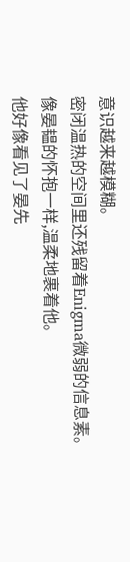意识越来越模糊。
密闭温热的空间里还残留着Enigma微弱的信息素。
像晏韫的怀抱一样,温柔地裹着他。
他好像看见了晏先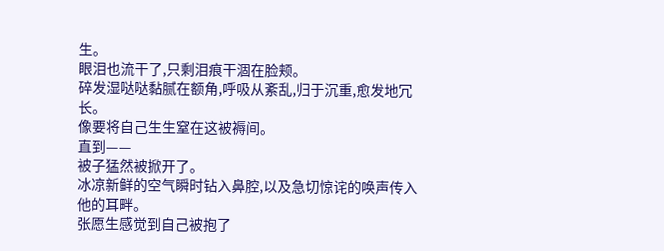生。
眼泪也流干了,只剩泪痕干涸在脸颊。
碎发湿哒哒黏腻在额角,呼吸从紊乱,归于沉重,愈发地冗长。
像要将自己生生窒在这被褥间。
直到——
被子猛然被掀开了。
冰凉新鲜的空气瞬时钻入鼻腔,以及急切惊诧的唤声传入他的耳畔。
张愿生感觉到自己被抱了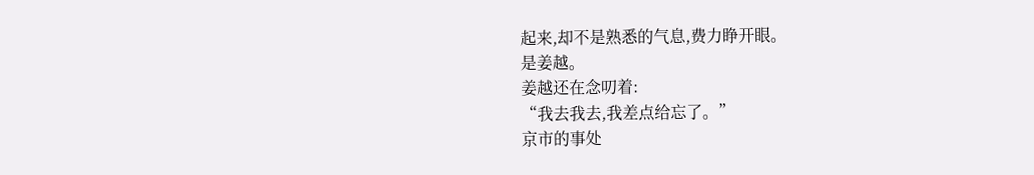起来,却不是熟悉的气息,费力睁开眼。
是姜越。
姜越还在念叨着:
“我去我去,我差点给忘了。”
京市的事处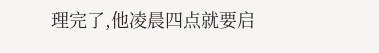理完了,他凌晨四点就要启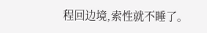程回边境,索性就不睡了。